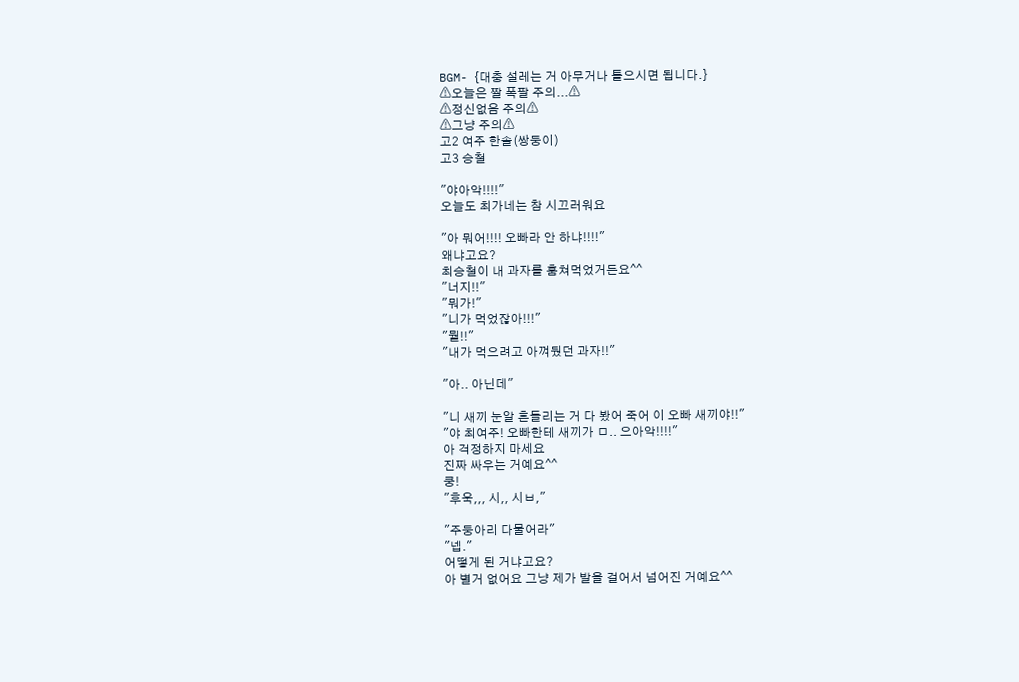BGM- {대충 설레는 거 아무거나 틀으시면 됩니다.}
⚠오늘은 짤 폭팔 주의...⚠
⚠정신없음 주의⚠
⚠그냥 주의⚠
고2 여주 한솔(쌍둥이)
고3 승철

"야아악!!!!"
오늘도 최가네는 참 시끄러워요

"아 뭐어!!!! 오빠라 안 하냐!!!!"
왜냐고요?
최승철이 내 과자를 훔쳐먹었거든요^^
"너지!!"
"뭐가!"
"니가 먹었잖아!!!"
"뭘!!"
"내가 먹으려고 아껴뒀던 과자!!"

"아.. 아닌데"

"니 새끼 눈알 흔들리는 거 다 봤어 죽어 이 오빠 새끼야!!"
"야 최여주! 오빠한테 새끼가 ㅁ.. 으아악!!!!"
아 걱정하지 마세요
진짜 싸우는 거예요^^
쿵!
"후욱,,, 시,, 시ㅂ,"

"주둥아리 다물어라"
"넵."
어떻게 된 거냐고요?
아 별거 없어요 그냥 제가 발을 걸어서 넘어진 거예요^^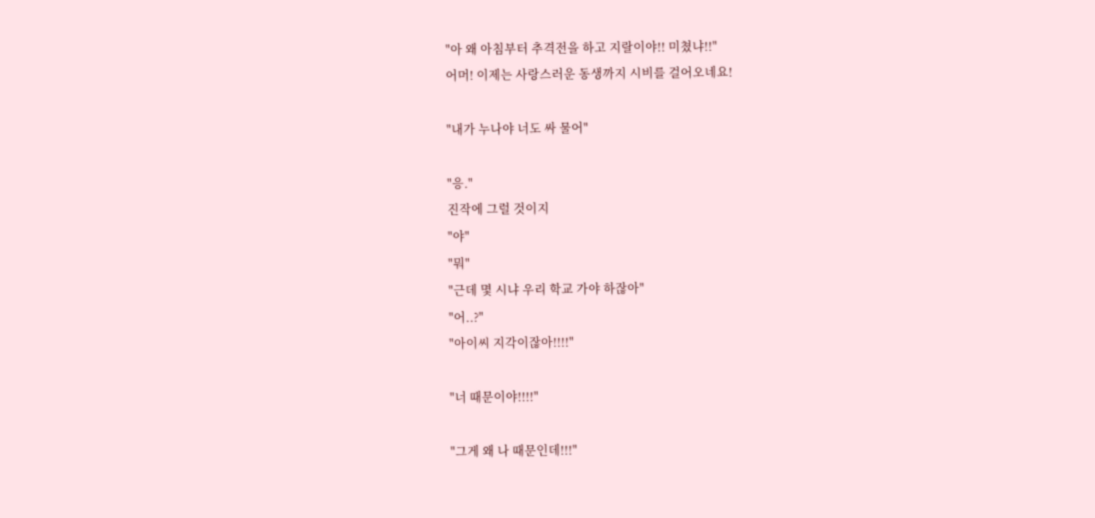"아 왜 아침부터 추격전을 하고 지랄이야!! 미쳤냐!!"
어머! 이제는 사랑스러운 동생까지 시비를 걸어오네요!

"내가 누나야 너도 싸 물어"

"응."
진작에 그럴 것이지
"야"
"뭐"
"근데 몇 시냐 우리 학교 가야 하잖아"
"어..?"
"아이씨 지각이잖아!!!!"

"너 때문이야!!!!"

"그게 왜 나 때문인데!!!"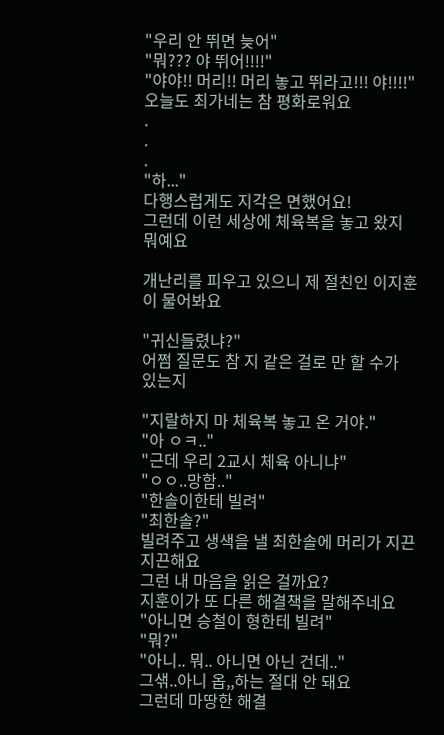"우리 안 뛰면 늦어"
"뭐??? 야 뛰어!!!!"
"야야!! 머리!! 머리 놓고 뛰라고!!! 야!!!!"
오늘도 최가네는 참 평화로워요
.
.
.
"하..."
다행스럽게도 지각은 면했어요!
그런데 이런 세상에 체육복을 놓고 왔지 뭐예요

개난리를 피우고 있으니 제 절친인 이지훈이 물어봐요

"귀신들렸냐?"
어쩜 질문도 참 지 같은 걸로 만 할 수가 있는지

"지랄하지 마 체육복 놓고 온 거야."
"아 ㅇㅋ.."
"근데 우리 2교시 체육 아니냐"
"ㅇㅇ..망함.."
"한솔이한테 빌려"
"최한솔?"
빌려주고 생색을 낼 최한솔에 머리가 지끈 지끈해요
그런 내 마음을 읽은 걸까요?
지훈이가 또 다른 해결책을 말해주네요
"아니면 승철이 형한테 빌려"
"뭐?"
"아니.. 뭐.. 아니면 아닌 건데.."
그샊..아니 옵,,하는 절대 안 돼요
그런데 마땅한 해결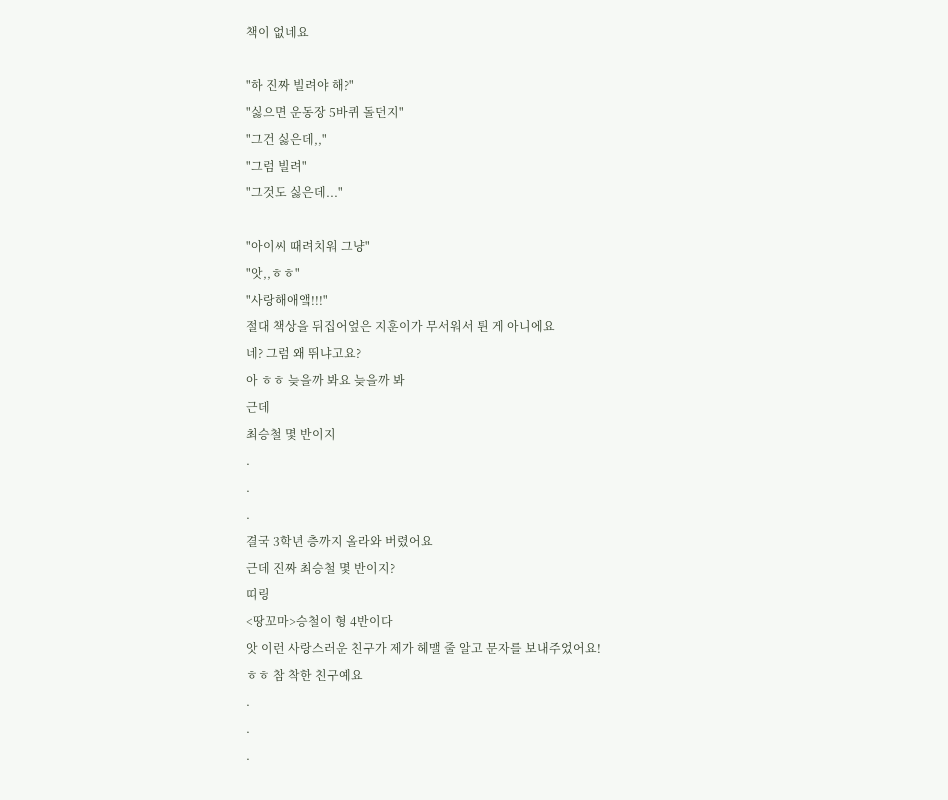책이 없네요

"하 진짜 빌려야 해?"
"싫으면 운동장 5바퀴 돌던지"
"그건 싫은데,,"
"그럼 빌려"
"그것도 싫은데..."

"아이씨 때려치워 그냥"
"앗,,ㅎㅎ"
"사랑해애앸!!!"
절대 책상을 뒤집어엎은 지훈이가 무서워서 튄 게 아니에요
네? 그럼 왜 뛰냐고요?
아 ㅎㅎ 늦을까 봐요 늦을까 봐
근데
최승철 몇 반이지
.
.
.
결국 3학년 층까지 올라와 버렸어요
근데 진짜 최승철 몇 반이지?
띠링
<땅꼬마>승철이 형 4반이다
앗 이런 사랑스러운 친구가 제가 헤맬 줄 알고 문자를 보내주었어요!
ㅎㅎ 참 착한 친구예요
.
.
.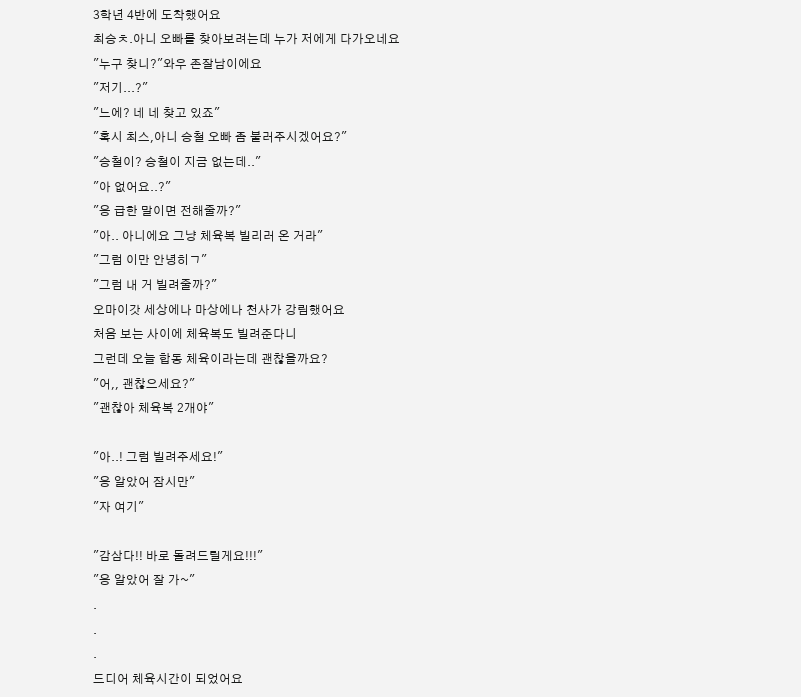3학년 4반에 도착했어요
최승ㅊ.아니 오빠를 찾아보려는데 누가 저에게 다가오네요
"누구 찾니?"와우 존잘남이에요
"저기...?"
"느에? 네 네 찾고 있죠"
"혹시 최스,아니 승철 오빠 좀 불러주시겠어요?"
"승철이? 승철이 지금 없는데.."
"아 없어요..?"
"응 급한 말이면 전해줄까?"
"아.. 아니에요 그냥 체육복 빌리러 온 거라"
"그럼 이만 안녕히ㄱ"
"그럼 내 거 빌려줄까?"
오마이갓 세상에나 마상에나 천사가 강림했어요
처음 보는 사이에 체육복도 빌려준다니
그런데 오늘 합동 체육이라는데 괜찮을까요?
"어,, 괜찮으세요?"
"괜찮아 체육복 2개야"

"아..! 그럼 빌려주세요!"
"응 알았어 잠시만"
"자 여기"

"감삼다!! 바로 돌려드릴게요!!!"
"응 알았어 잘 가~"
.
.
.
드디어 체육시간이 되었어요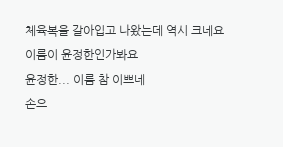체육복을 갈아입고 나왔는데 역시 크네요
이름이 윤정한인가봐요
윤정한... 이름 참 이쁘네
손으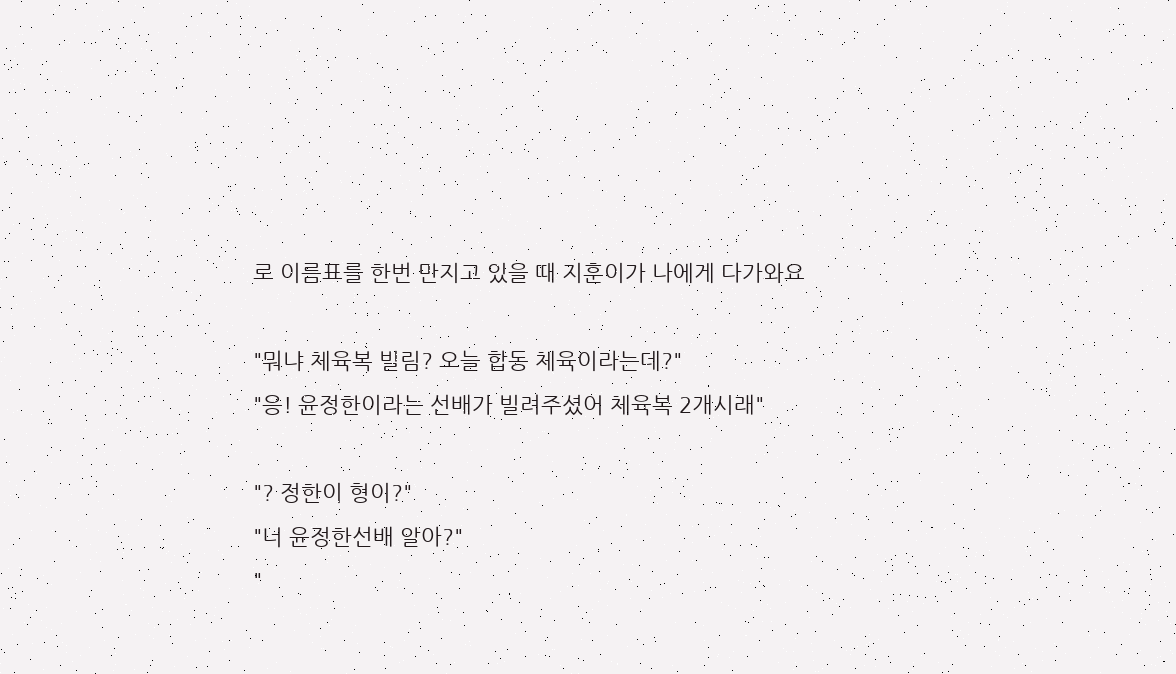로 이름표를 한번 만지고 있을 때 지훈이가 나에게 다가와요

"뭐냐 체육복 빌림? 오늘 합동 체육이라는데?"
"응! 윤정한이라는 선배가 빌려주셨어 체육복 2개시래"

"? 정한이 형이?"
"너 윤정한선배 알아?"
"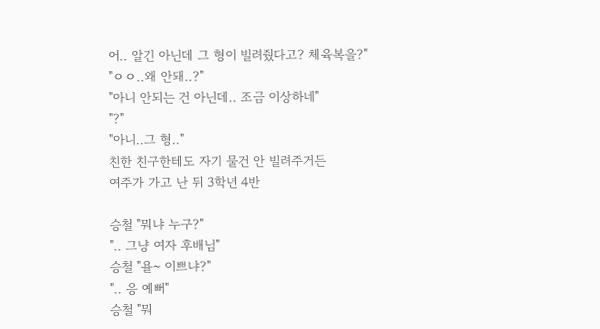어.. 알긴 아닌데 그 형이 빌려줬다고? 체육복을?"
"ㅇㅇ..왜 안돼..?"
"아니 안되는 건 아닌데.. 조금 이상하네"
"?"
"아니..그 형.."
친한 친구한테도 자기 물건 안 빌려주거든
여주가 가고 난 뒤 3학년 4반

승철 "뭐냐 누구?"
".. 그냥 여자 후배님"
승철 "욜~ 이쁘냐?"
".. 응 예뻐"
승철 "뭐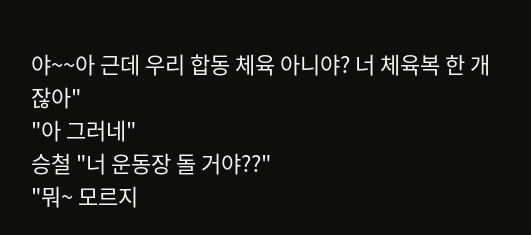야~~아 근데 우리 합동 체육 아니야? 너 체육복 한 개잖아"
"아 그러네"
승철 "너 운동장 돌 거야??"
"뭐~ 모르지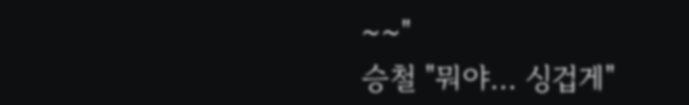~~"
승철 "뭐야... 싱겁게"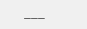___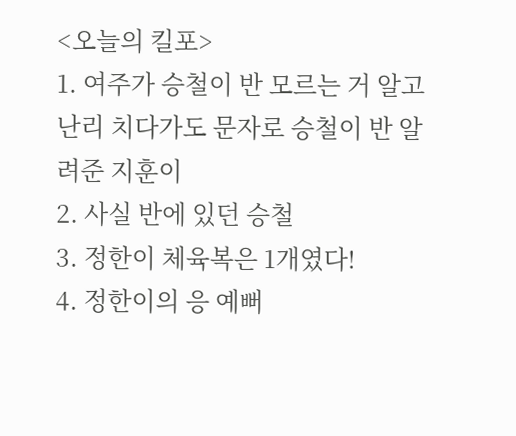<오늘의 킬포>
1. 여주가 승철이 반 모르는 거 알고 난리 치다가도 문자로 승철이 반 알려준 지훈이
2. 사실 반에 있던 승철
3. 정한이 체육복은 1개였다!
4. 정한이의 응 예뻐